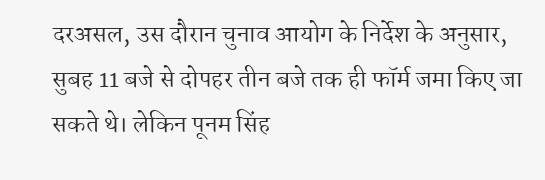दरअसल, उस दौरान चुनाव आयोग के निर्देश के अनुसार, सुबह 11 बजे से दोपहर तीन बजे तक ही फॉर्म जमा किए जा सकते थे। लेकिन पूनम सिंह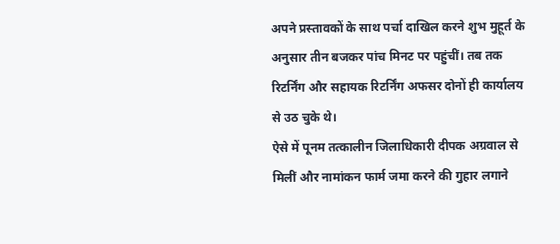अपने प्रस्तावकों के साथ पर्चा दाखिल करने शुभ मुहूर्त के अनुसार तीन बजकर पांच मिनट पर पहुंचीं। तब तक रिटर्निंग और सहायक रिटर्निंग अफसर दोनों ही कार्यालय से उठ चुके थे।
ऐसे में पूनम तत्कालीन जिलाधिकारी दीपक अग्रवाल से मिलीं और नामांकन फार्म जमा करने की गुहार लगाने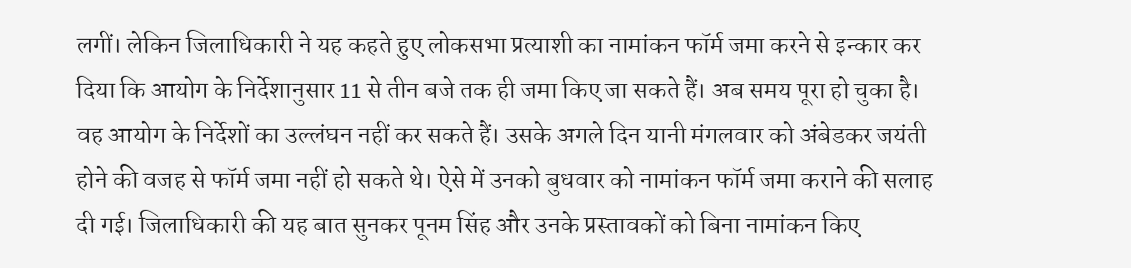लगीं। लेकिन जिलाधिकारी ने यह कहते हुए लोकसभा प्रत्याशी का नामांकन फॉर्म जमा करने से इन्कार कर दिया कि आयोग के निर्देशानुसार 11 से तीन बजे तक ही जमा किए जा सकते हैं। अब समय पूरा हो चुका है।
वह आयोग के निर्देशों का उल्लंघन नहीं कर सकते हैं। उसके अगले दिन यानी मंगलवार को अंबेडकर जयंती होने की वजह से फॉर्म जमा नहीं हो सकते थे। ऐसे में उनको बुधवार को नामांकन फॉर्म जमा कराने की सलाह दी गई। जिलाधिकारी की यह बात सुनकर पूनम सिंह और उनके प्रस्तावकों को बिना नामांकन किए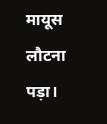मायूस लौटना पड़ा।